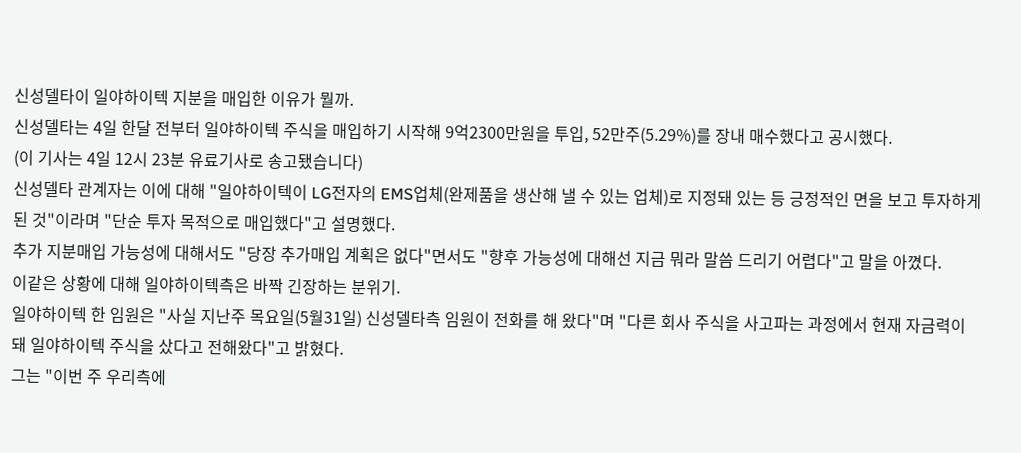신성델타이 일야하이텍 지분을 매입한 이유가 뭘까.
신성델타는 4일 한달 전부터 일야하이텍 주식을 매입하기 시작해 9억2300만원을 투입, 52만주(5.29%)를 장내 매수했다고 공시했다.
(이 기사는 4일 12시 23분 유료기사로 송고됐습니다)
신성델타 관계자는 이에 대해 "일야하이텍이 LG전자의 EMS업체(완제품을 생산해 낼 수 있는 업체)로 지정돼 있는 등 긍정적인 면을 보고 투자하게된 것"이라며 "단순 투자 목적으로 매입했다"고 설명했다.
추가 지분매입 가능성에 대해서도 "당장 추가매입 계획은 없다"면서도 "향후 가능성에 대해선 지금 뭐라 말씀 드리기 어렵다"고 말을 아꼈다.
이같은 상황에 대해 일야하이텍측은 바짝 긴장하는 분위기.
일야하이텍 한 임원은 "사실 지난주 목요일(5월31일) 신성델타측 임원이 전화를 해 왔다"며 "다른 회사 주식을 사고파는 과정에서 현재 자금력이 돼 일야하이텍 주식을 샀다고 전해왔다"고 밝혔다.
그는 "이번 주 우리측에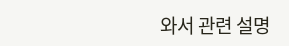와서 관련 설명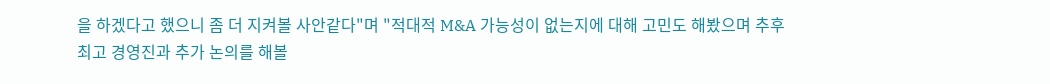을 하겠다고 했으니 좀 더 지켜볼 사안같다"며 "적대적 M&A 가능성이 없는지에 대해 고민도 해봤으며 추후 최고 경영진과 추가 논의를 해볼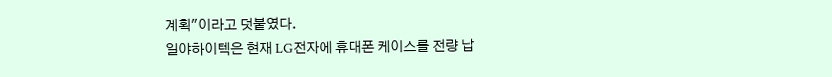계획"이라고 덧붙였다.
일야하이텍은 현재 LG전자에 휴대폰 케이스를 전량 납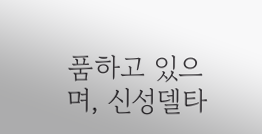품하고 있으며, 신성델타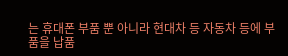는 휴대폰 부품 뿐 아니라 현대차 등 자동차 등에 부품을 납품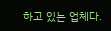하고 있는 업체다.